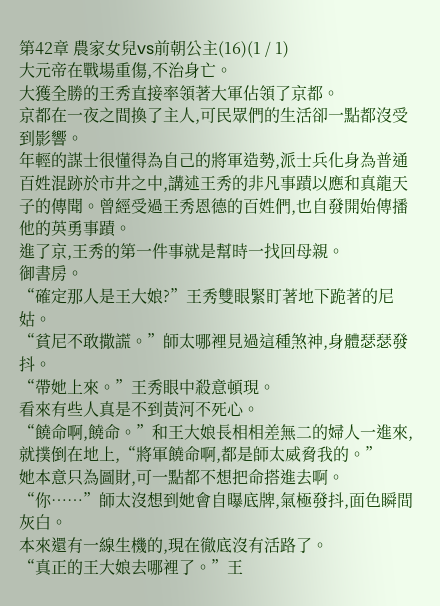第42章 農家女兒vs前朝公主(16)(1 / 1)
大元帝在戰場重傷,不治身亡。
大獲全勝的王秀直接率領著大軍佔領了京都。
京都在一夜之間換了主人,可民眾們的生活卻一點都沒受到影響。
年輕的謀士很懂得為自己的將軍造勢,派士兵化身為普通百姓混跡於市井之中,講述王秀的非凡事蹟以應和真龍天子的傳聞。曾經受過王秀恩德的百姓們,也自發開始傳播他的英勇事蹟。
進了京,王秀的第一件事就是幫時一找回母親。
御書房。
“確定那人是王大娘?”王秀雙眼緊盯著地下跪著的尼姑。
“貧尼不敢撒謊。”師太哪裡見過這種煞神,身體瑟瑟發抖。
“帶她上來。”王秀眼中殺意頓現。
看來有些人真是不到黃河不死心。
“饒命啊,饒命。”和王大娘長相相差無二的婦人一進來,就撲倒在地上,“將軍饒命啊,都是師太威脅我的。”
她本意只為圖財,可一點都不想把命搭進去啊。
“你……”師太沒想到她會自曝底牌,氣極發抖,面色瞬間灰白。
本來還有一線生機的,現在徹底沒有活路了。
“真正的王大娘去哪裡了。”王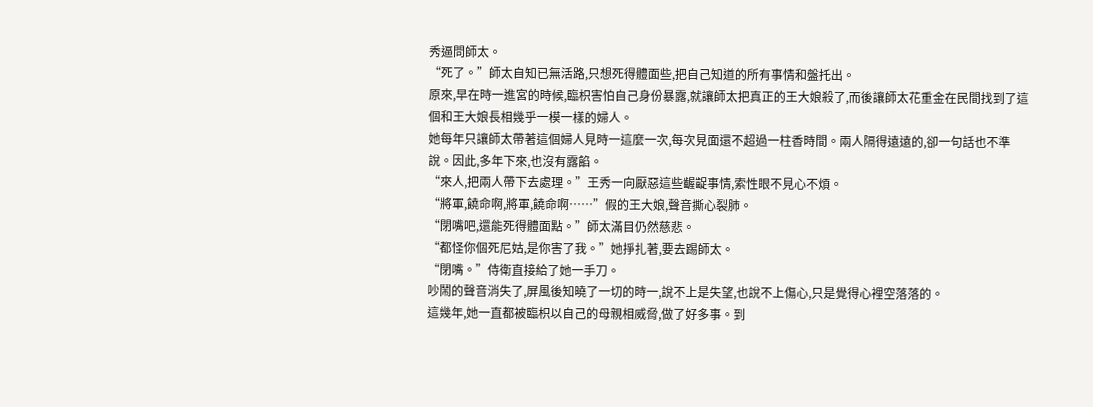秀逼問師太。
“死了。”師太自知已無活路,只想死得體面些,把自己知道的所有事情和盤托出。
原來,早在時一進宮的時候,臨枳害怕自己身份暴露,就讓師太把真正的王大娘殺了,而後讓師太花重金在民間找到了這個和王大娘長相幾乎一模一樣的婦人。
她每年只讓師太帶著這個婦人見時一這麼一次,每次見面還不超過一柱香時間。兩人隔得遠遠的,卻一句話也不準說。因此,多年下來,也沒有露餡。
“來人,把兩人帶下去處理。”王秀一向厭惡這些齷齪事情,索性眼不見心不煩。
“將軍,饒命啊,將軍,饒命啊……”假的王大娘,聲音撕心裂肺。
“閉嘴吧,還能死得體面點。”師太滿目仍然慈悲。
“都怪你個死尼姑,是你害了我。”她掙扎著,要去踢師太。
“閉嘴。”侍衛直接給了她一手刀。
吵鬧的聲音消失了,屏風後知曉了一切的時一,說不上是失望,也說不上傷心,只是覺得心裡空落落的。
這幾年,她一直都被臨枳以自己的母親相威脅,做了好多事。到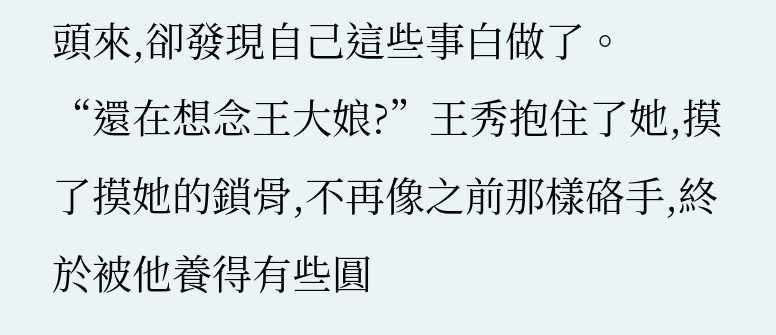頭來,卻發現自己這些事白做了。
“還在想念王大娘?”王秀抱住了她,摸了摸她的鎖骨,不再像之前那樣硌手,終於被他養得有些圓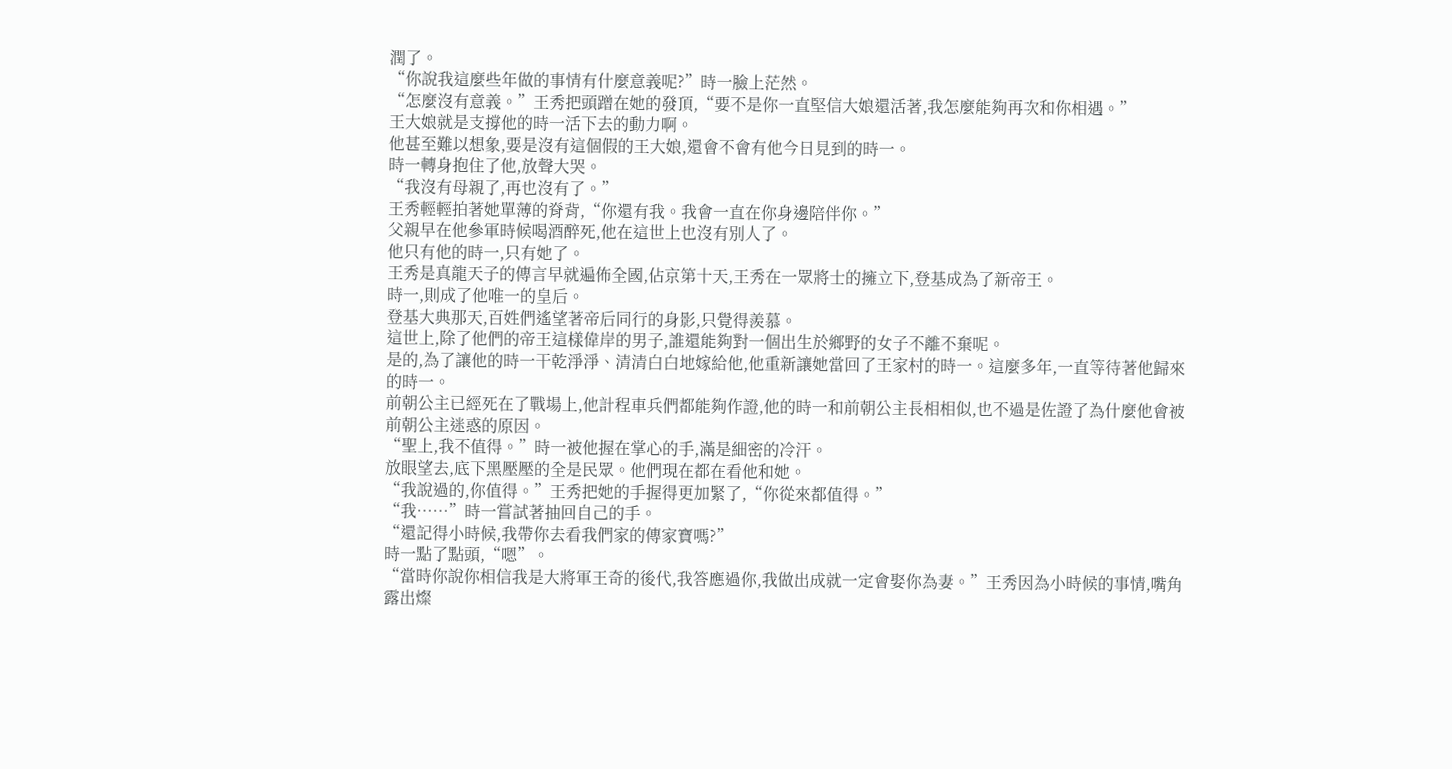潤了。
“你說我這麼些年做的事情有什麼意義呢?”時一臉上茫然。
“怎麼沒有意義。”王秀把頭蹭在她的發頂,“要不是你一直堅信大娘還活著,我怎麼能夠再次和你相遇。”
王大娘就是支撐他的時一活下去的動力啊。
他甚至難以想象,要是沒有這個假的王大娘,還會不會有他今日見到的時一。
時一轉身抱住了他,放聲大哭。
“我沒有母親了,再也沒有了。”
王秀輕輕拍著她單薄的脊背,“你還有我。我會一直在你身邊陪伴你。”
父親早在他參軍時候喝酒醉死,他在這世上也沒有別人了。
他只有他的時一,只有她了。
王秀是真龍天子的傳言早就遍佈全國,佔京第十天,王秀在一眾將士的擁立下,登基成為了新帝王。
時一,則成了他唯一的皇后。
登基大典那天,百姓們遙望著帝后同行的身影,只覺得羨慕。
這世上,除了他們的帝王這樣偉岸的男子,誰還能夠對一個出生於鄉野的女子不離不棄呢。
是的,為了讓他的時一干乾淨淨、清清白白地嫁給他,他重新讓她當回了王家村的時一。這麼多年,一直等待著他歸來的時一。
前朝公主已經死在了戰場上,他計程車兵們都能夠作證,他的時一和前朝公主長相相似,也不過是佐證了為什麼他會被前朝公主迷惑的原因。
“聖上,我不值得。”時一被他握在掌心的手,滿是細密的冷汗。
放眼望去,底下黑壓壓的全是民眾。他們現在都在看他和她。
“我說過的,你值得。”王秀把她的手握得更加緊了,“你從來都值得。”
“我……”時一嘗試著抽回自己的手。
“還記得小時候,我帶你去看我們家的傳家寶嗎?”
時一點了點頭,“嗯”。
“當時你說你相信我是大將軍王奇的後代,我答應過你,我做出成就一定會娶你為妻。”王秀因為小時候的事情,嘴角露出燦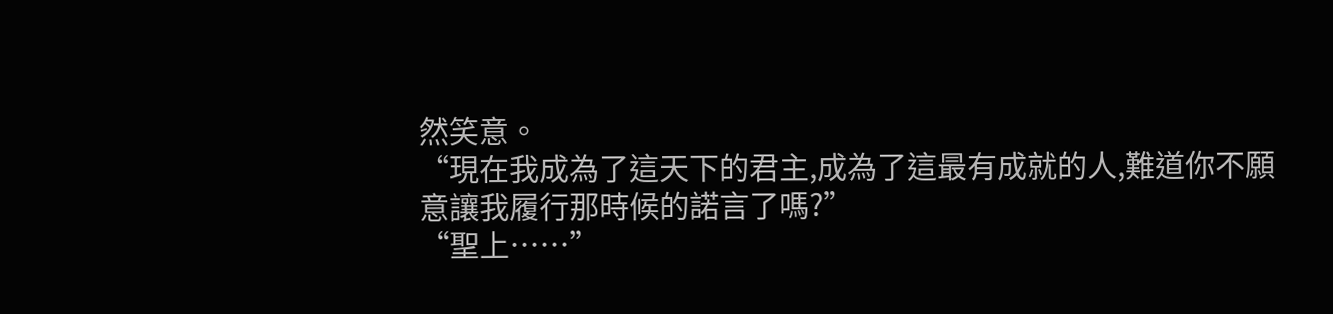然笑意。
“現在我成為了這天下的君主,成為了這最有成就的人,難道你不願意讓我履行那時候的諾言了嗎?”
“聖上……”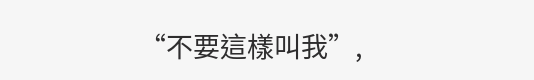“不要這樣叫我”,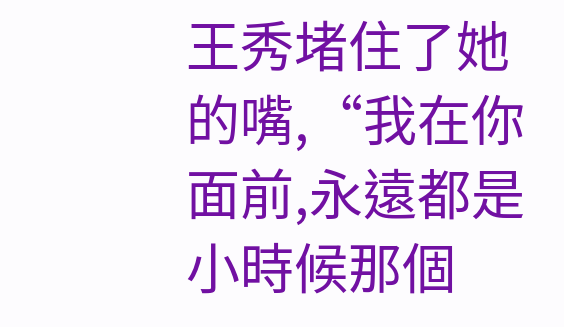王秀堵住了她的嘴,“我在你面前,永遠都是小時候那個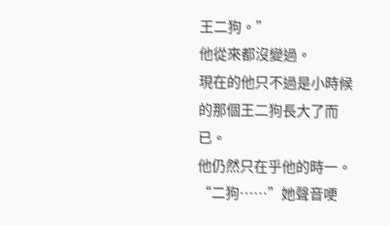王二狗。”
他從來都沒變過。
現在的他只不過是小時候的那個王二狗長大了而已。
他仍然只在乎他的時一。
“二狗……”她聲音哽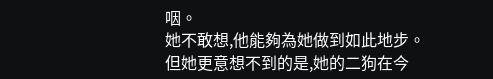咽。
她不敢想,他能夠為她做到如此地步。
但她更意想不到的是,她的二狗在今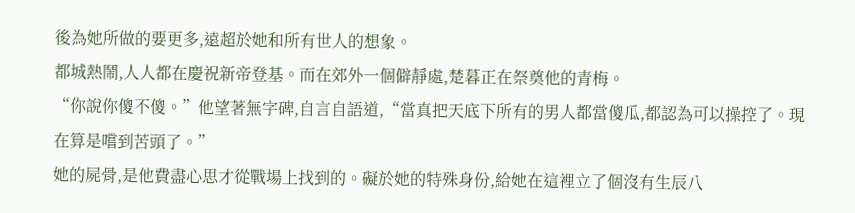後為她所做的要更多,遠超於她和所有世人的想象。
都城熱鬧,人人都在慶祝新帝登基。而在郊外一個僻靜處,楚暮正在祭奠他的青梅。
“你說你傻不傻。”他望著無字碑,自言自語道,“當真把天底下所有的男人都當傻瓜,都認為可以操控了。現在算是嚐到苦頭了。”
她的屍骨,是他費盡心思才從戰場上找到的。礙於她的特殊身份,給她在這裡立了個沒有生辰八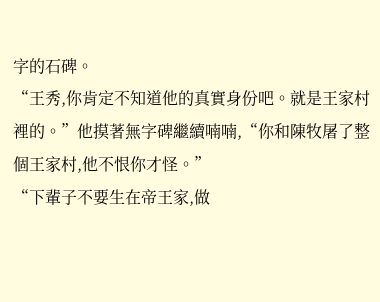字的石碑。
“王秀,你肯定不知道他的真實身份吧。就是王家村裡的。”他摸著無字碑繼續喃喃,“你和陳牧屠了整個王家村,他不恨你才怪。”
“下輩子不要生在帝王家,做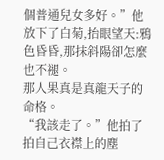個普通兒女多好。”他放下了白菊,抬眼望天:鴉色昏昏,那抹斜陽卻怎麼也不褪。
那人果真是真龍天子的命格。
“我該走了。”他拍了拍自己衣襟上的塵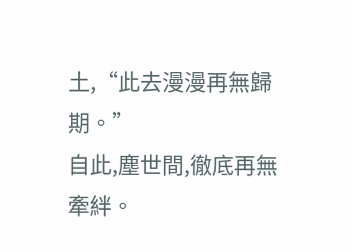土,“此去漫漫再無歸期。”
自此,塵世間,徹底再無牽絆。